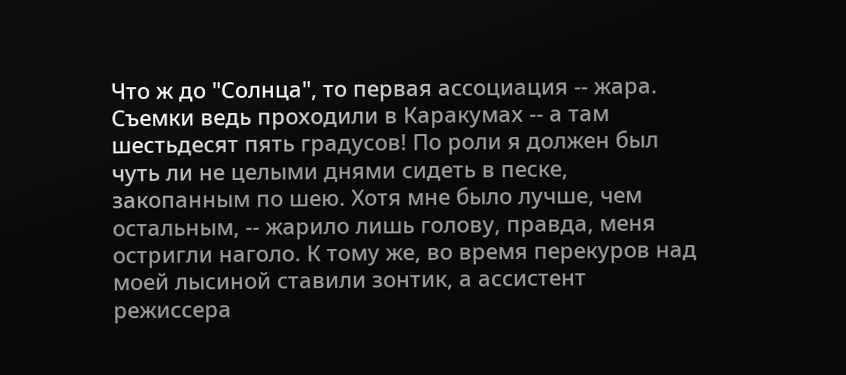Что ж до "Солнца", то первая ассоциация -- жара. Съемки ведь проходили в Каракумах -- а там шестьдесят пять градусов! По роли я должен был чуть ли не целыми днями сидеть в песке, закопанным по шею. Хотя мне было лучше, чем остальным, -- жарило лишь голову, правда, меня остригли наголо. К тому же, во время перекуров над моей лысиной ставили зонтик, а ассистент режиссера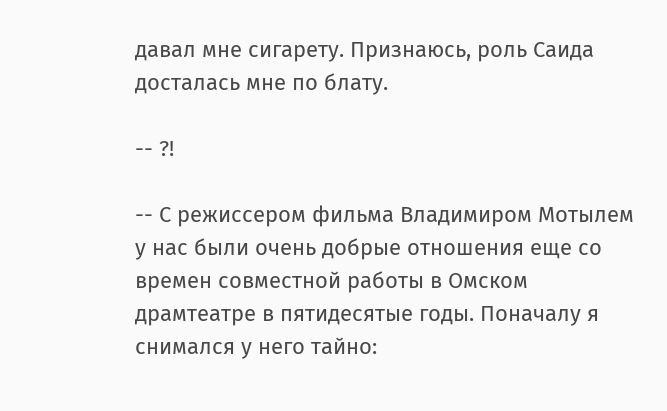давал мне сигарету. Признаюсь, роль Саида досталась мне по блату.

-- ?!

-- С режиссером фильма Владимиром Мотылем у нас были очень добрые отношения еще со времен совместной работы в Омском драмтеатре в пятидесятые годы. Поначалу я снимался у него тайно: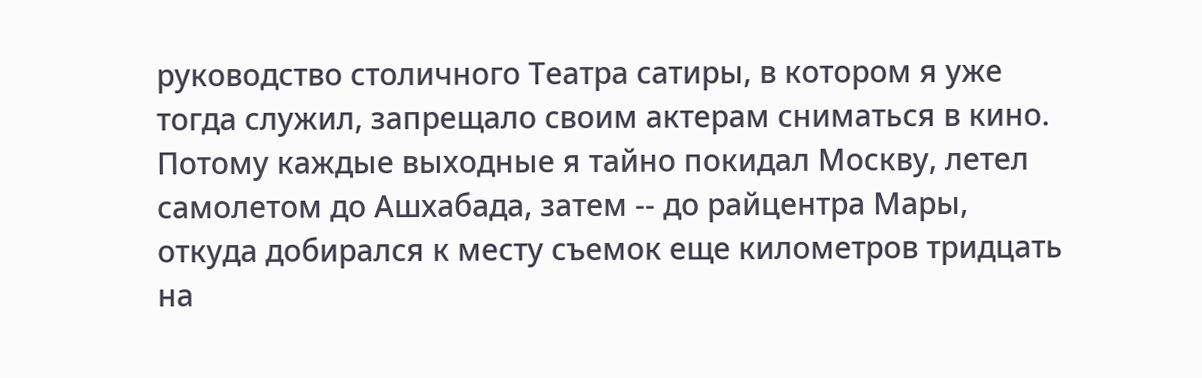руководство столичного Театра сатиры, в котором я уже тогда служил, запрещало своим актерам сниматься в кино. Потому каждые выходные я тайно покидал Москву, летел самолетом до Ашхабада, затем -- до райцентра Мары, откуда добирался к месту съемок еще километров тридцать на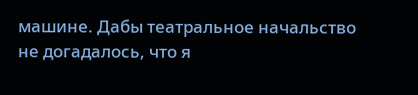машине. Дабы театральное начальство не догадалось, что я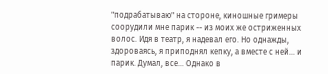"подрабатываю" на стороне, киношные гримеры соорудили мне парик -- из моих же остриженных волос. Идя в театр, я надевал его. Но однажды, здороваясь, я приподнял кепку, а вместе с ней... и парик. Думал, все... Однако в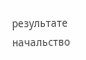результате начальство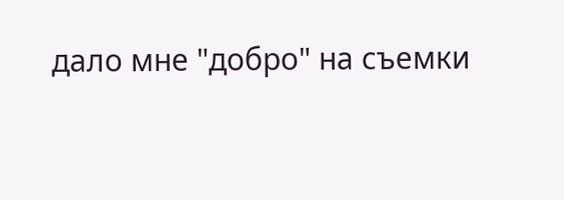дало мне "добро" на съемки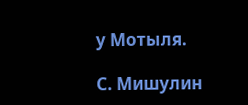у Мотыля.

С. Мишулин